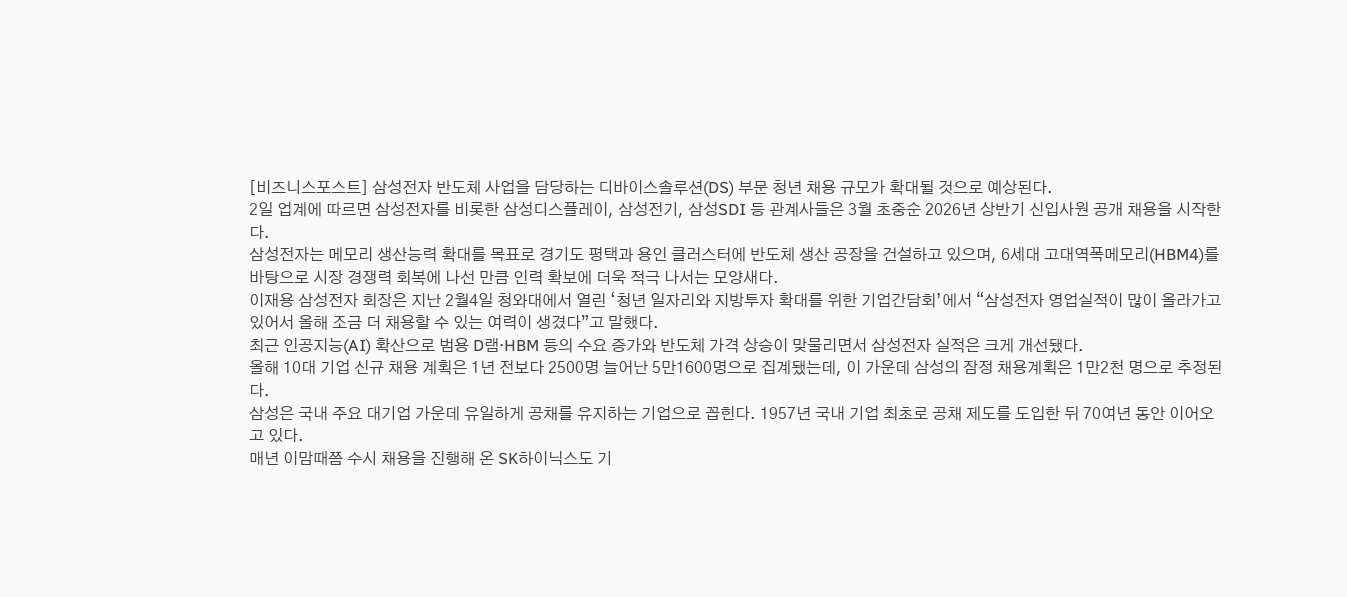[비즈니스포스트] 삼성전자 반도체 사업을 담당하는 디바이스솔루션(DS) 부문 청년 채용 규모가 확대될 것으로 예상된다.
2일 업계에 따르면 삼성전자를 비롯한 삼성디스플레이, 삼성전기, 삼성SDI 등 관계사들은 3월 초중순 2026년 상반기 신입사원 공개 채용을 시작한다.
삼성전자는 메모리 생산능력 확대를 목표로 경기도 평택과 용인 클러스터에 반도체 생산 공장을 건설하고 있으며, 6세대 고대역폭메모리(HBM4)를 바탕으로 시장 경쟁력 회복에 나선 만큼 인력 확보에 더욱 적극 나서는 모양새다.
이재용 삼성전자 회장은 지난 2월4일 청와대에서 열린 ‘청년 일자리와 지방투자 확대를 위한 기업간담회’에서 “삼성전자 영업실적이 많이 올라가고 있어서 올해 조금 더 채용할 수 있는 여력이 생겼다”고 말했다.
최근 인공지능(AI) 확산으로 범용 D램·HBM 등의 수요 증가와 반도체 가격 상승이 맞물리면서 삼성전자 실적은 크게 개선됐다.
올해 10대 기업 신규 채용 계획은 1년 전보다 2500명 늘어난 5만1600명으로 집계됐는데, 이 가운데 삼성의 잠정 채용계획은 1만2천 명으로 추정된다.
삼성은 국내 주요 대기업 가운데 유일하게 공채를 유지하는 기업으로 꼽힌다. 1957년 국내 기업 최초로 공채 제도를 도입한 뒤 70여년 동안 이어오고 있다.
매년 이맘때쯤 수시 채용을 진행해 온 SK하이닉스도 기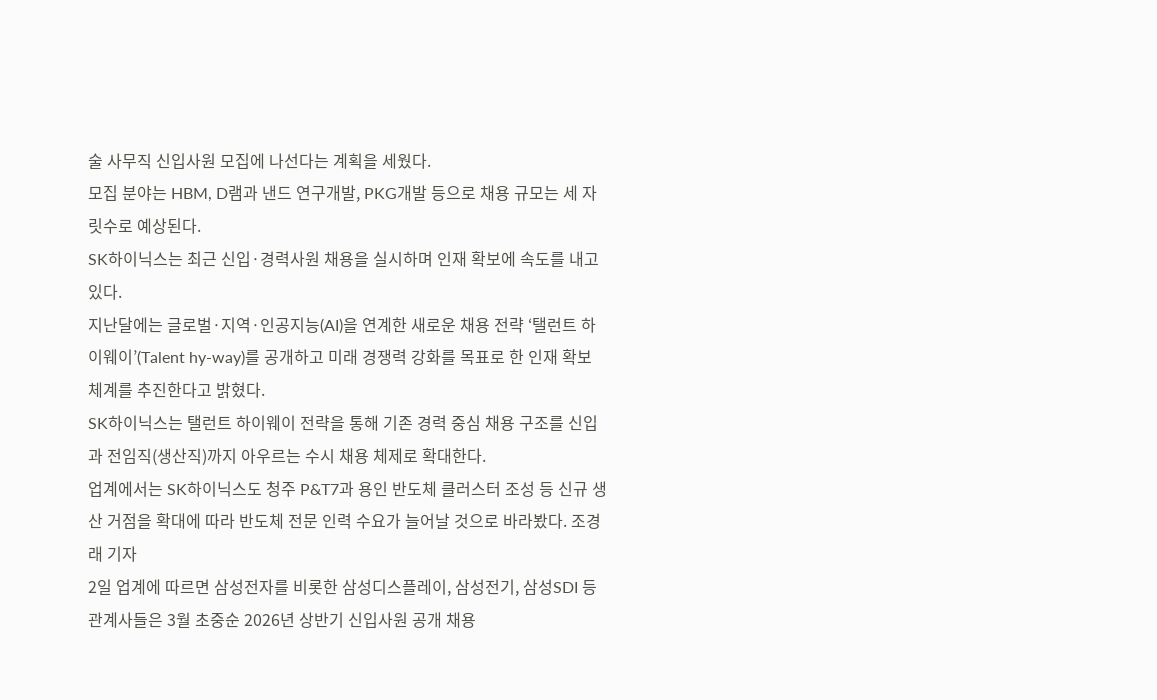술 사무직 신입사원 모집에 나선다는 계획을 세웠다.
모집 분야는 HBM, D램과 낸드 연구개발, PKG개발 등으로 채용 규모는 세 자릿수로 예상된다.
SK하이닉스는 최근 신입·경력사원 채용을 실시하며 인재 확보에 속도를 내고 있다.
지난달에는 글로벌·지역·인공지능(AI)을 연계한 새로운 채용 전략 ‘탤런트 하이웨이’(Talent hy-way)를 공개하고 미래 경쟁력 강화를 목표로 한 인재 확보 체계를 추진한다고 밝혔다.
SK하이닉스는 탤런트 하이웨이 전략을 통해 기존 경력 중심 채용 구조를 신입과 전임직(생산직)까지 아우르는 수시 채용 체제로 확대한다.
업계에서는 SK하이닉스도 청주 P&T7과 용인 반도체 클러스터 조성 등 신규 생산 거점을 확대에 따라 반도체 전문 인력 수요가 늘어날 것으로 바라봤다. 조경래 기자
2일 업계에 따르면 삼성전자를 비롯한 삼성디스플레이, 삼성전기, 삼성SDI 등 관계사들은 3월 초중순 2026년 상반기 신입사원 공개 채용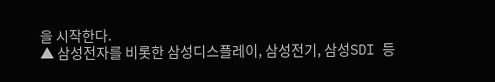을 시작한다.
▲ 삼성전자를 비롯한 삼성디스플레이, 삼성전기, 삼성SDI 등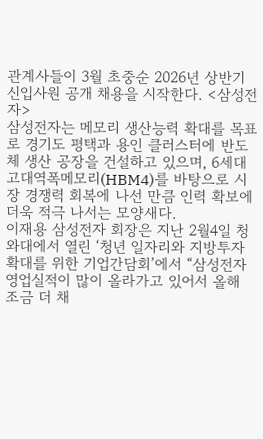관계사들이 3월 초중순 2026년 상반기 신입사원 공개 채용을 시작한다. <삼성전자>
삼성전자는 메모리 생산능력 확대를 목표로 경기도 평택과 용인 클러스터에 반도체 생산 공장을 건설하고 있으며, 6세대 고대역폭메모리(HBM4)를 바탕으로 시장 경쟁력 회복에 나선 만큼 인력 확보에 더욱 적극 나서는 모양새다.
이재용 삼성전자 회장은 지난 2월4일 청와대에서 열린 ‘청년 일자리와 지방투자 확대를 위한 기업간담회’에서 “삼성전자 영업실적이 많이 올라가고 있어서 올해 조금 더 채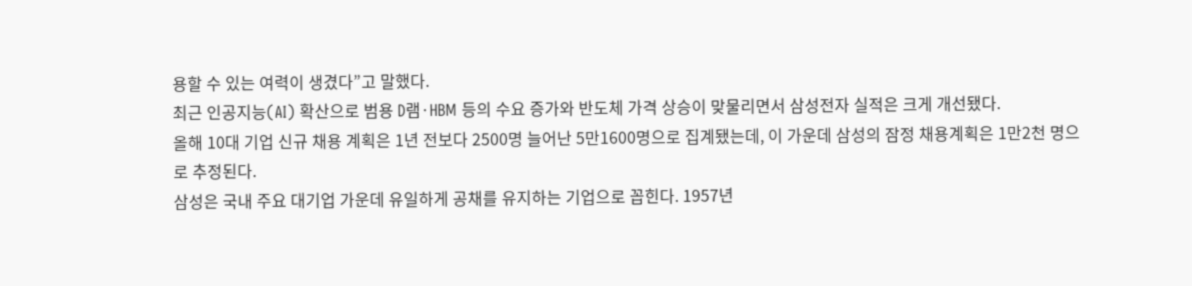용할 수 있는 여력이 생겼다”고 말했다.
최근 인공지능(AI) 확산으로 범용 D램·HBM 등의 수요 증가와 반도체 가격 상승이 맞물리면서 삼성전자 실적은 크게 개선됐다.
올해 10대 기업 신규 채용 계획은 1년 전보다 2500명 늘어난 5만1600명으로 집계됐는데, 이 가운데 삼성의 잠정 채용계획은 1만2천 명으로 추정된다.
삼성은 국내 주요 대기업 가운데 유일하게 공채를 유지하는 기업으로 꼽힌다. 1957년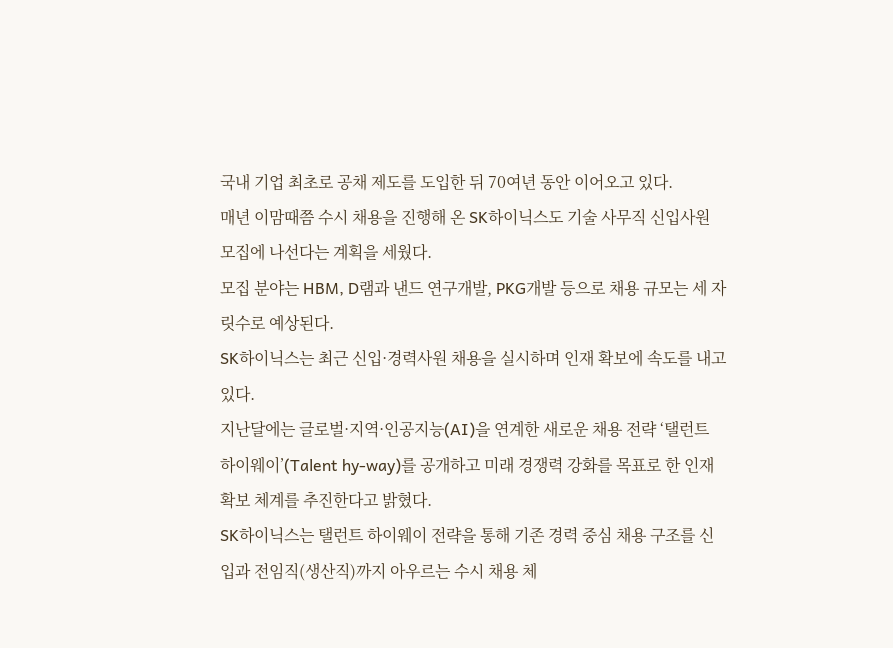국내 기업 최초로 공채 제도를 도입한 뒤 70여년 동안 이어오고 있다.
매년 이맘때쯤 수시 채용을 진행해 온 SK하이닉스도 기술 사무직 신입사원 모집에 나선다는 계획을 세웠다.
모집 분야는 HBM, D램과 낸드 연구개발, PKG개발 등으로 채용 규모는 세 자릿수로 예상된다.
SK하이닉스는 최근 신입·경력사원 채용을 실시하며 인재 확보에 속도를 내고 있다.
지난달에는 글로벌·지역·인공지능(AI)을 연계한 새로운 채용 전략 ‘탤런트 하이웨이’(Talent hy-way)를 공개하고 미래 경쟁력 강화를 목표로 한 인재 확보 체계를 추진한다고 밝혔다.
SK하이닉스는 탤런트 하이웨이 전략을 통해 기존 경력 중심 채용 구조를 신입과 전임직(생산직)까지 아우르는 수시 채용 체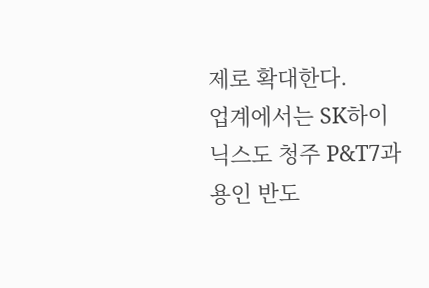제로 확대한다.
업계에서는 SK하이닉스도 청주 P&T7과 용인 반도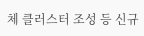체 클러스터 조성 등 신규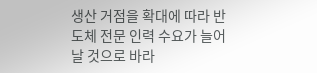생산 거점을 확대에 따라 반도체 전문 인력 수요가 늘어날 것으로 바라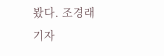봤다. 조경래 기자